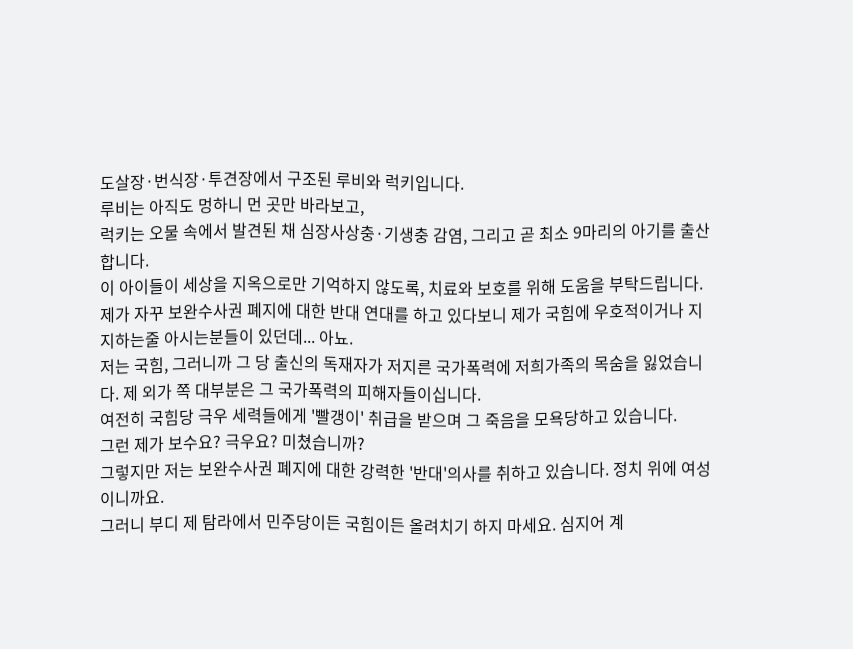도살장·번식장·투견장에서 구조된 루비와 럭키입니다.
루비는 아직도 멍하니 먼 곳만 바라보고,
럭키는 오물 속에서 발견된 채 심장사상충·기생충 감염, 그리고 곧 최소 9마리의 아기를 출산합니다.
이 아이들이 세상을 지옥으로만 기억하지 않도록, 치료와 보호를 위해 도움을 부탁드립니다.
제가 자꾸 보완수사권 폐지에 대한 반대 연대를 하고 있다보니 제가 국힘에 우호적이거나 지지하는줄 아시는분들이 있던데... 아뇨.
저는 국힘, 그러니까 그 당 출신의 독재자가 저지른 국가폭력에 저희가족의 목숨을 잃었습니다. 제 외가 쪽 대부분은 그 국가폭력의 피해자들이십니다.
여전히 국힘당 극우 세력들에게 '빨갱이' 취급을 받으며 그 죽음을 모욕당하고 있습니다.
그런 제가 보수요? 극우요? 미쳤습니까?
그렇지만 저는 보완수사권 폐지에 대한 강력한 '반대'의사를 취하고 있습니다. 정치 위에 여성이니까요.
그러니 부디 제 탐라에서 민주당이든 국힘이든 올려치기 하지 마세요. 심지어 계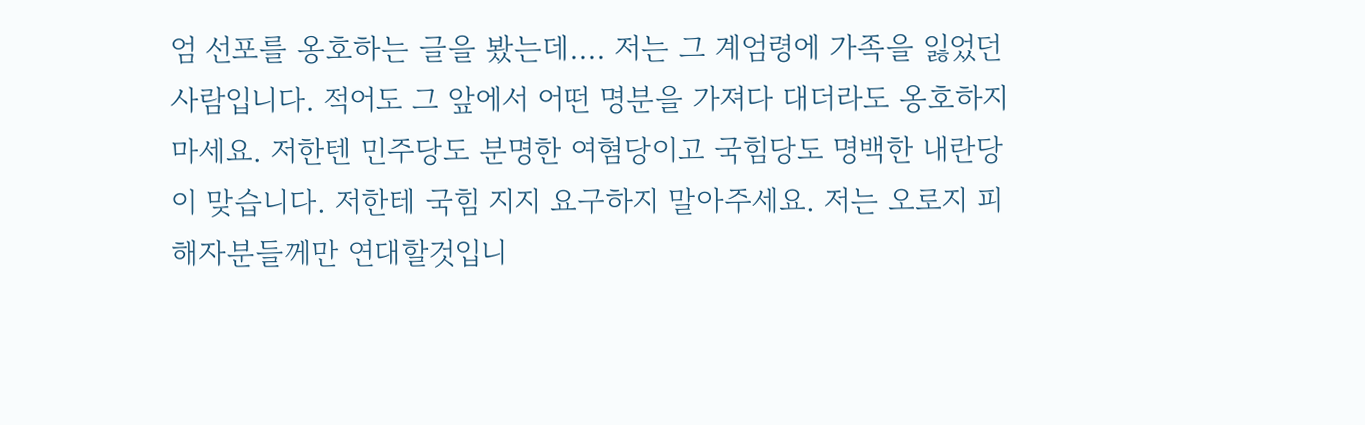엄 선포를 옹호하는 글을 봤는데.... 저는 그 계엄령에 가족을 잃었던 사람입니다. 적어도 그 앞에서 어떤 명분을 가져다 대더라도 옹호하지 마세요. 저한텐 민주당도 분명한 여혐당이고 국힘당도 명백한 내란당이 맞습니다. 저한테 국힘 지지 요구하지 말아주세요. 저는 오로지 피해자분들께만 연대할것입니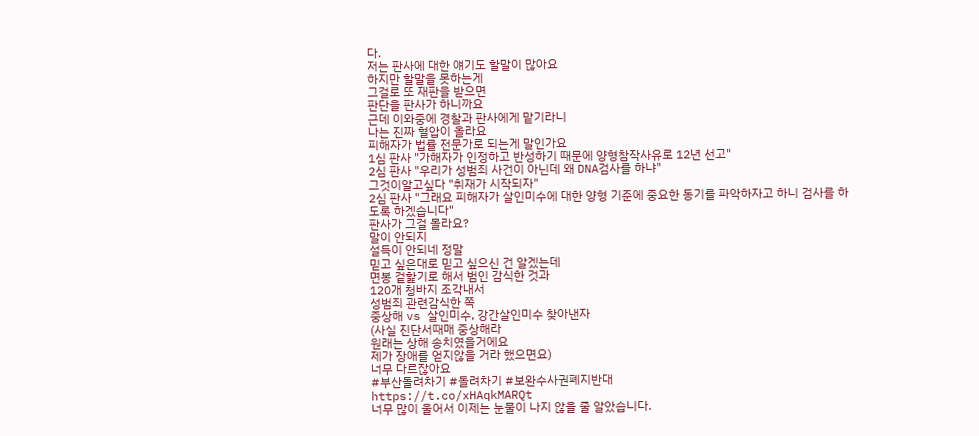다.
저는 판사에 대한 얘기도 할말이 많아요
하지만 할말을 못하는게
그걸로 또 재판을 받으면
판단을 판사가 하니까요
근데 이와중에 경찰과 판사에게 맡기라니
나는 진짜 혈압이 올라요
피해자가 법률 전문가로 되는게 말인가요
1심 판사 "가해자가 인정하고 반성하기 때문에 양형참작사유로 12년 선고"
2심 판사 "우리가 성범죄 사건이 아닌데 왜 DNA검사를 하냐"
그것이알고싶다 "취재가 시작되자"
2심 판사 "그래요 피해자가 살인미수에 대한 양형 기준에 중요한 동기를 파악하자고 하니 검사를 하도록 하겠습니다"
판사가 그걸 몰라요?
말이 안되지
설득이 안되네 정말
믿고 싶은대로 믿고 싶으신 건 알겠는데
면봉 겉핥기로 해서 범인 감식한 것과
120개 청바지 조각내서
성범죄 관련감식한 쪽
중상해 vs 살인미수, 강간살인미수 찾아낸자
(사실 진단서때매 중상해라
원래는 상해 송치였을거에요
제가 장애를 얻지않을 거라 했으면요)
너무 다르잖아요
#부산돌려차기 #돌려차기 #보완수사권폐지반대
https://t.co/xHAqkMARQt
너무 많이 울어서 이제는 눈물이 나지 않을 줄 알았습니다.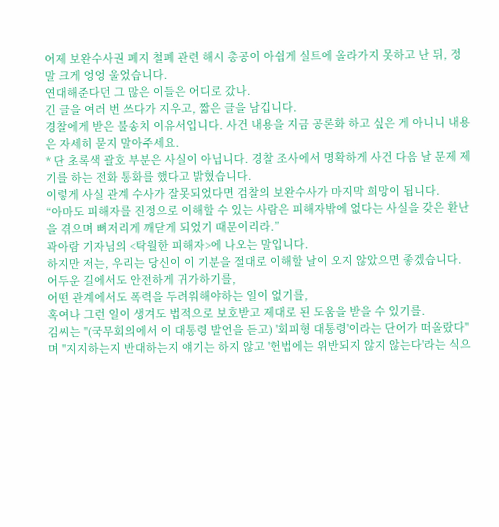어제 보완수사권 폐지 철폐 관련 해시 총공이 아쉽게 실트에 올라가지 못하고 난 뒤, 정말 크게 엉엉 울었습니다.
연대해준다던 그 많은 이들은 어디로 갔나.
긴 글을 여러 번 쓰다가 지우고, 짧은 글을 남깁니다.
경찰에게 받은 불송치 이유서입니다. 사건 내용을 지금 공론화 하고 싶은 게 아니니 내용은 자세히 묻지 말아주세요.
* 단 초록색 괄호 부분은 사실이 아닙니다. 경찰 조사에서 명확하게 사건 다음 날 문제 제기를 하는 전화 통화를 했다고 밝혔습니다.
이렇게 사실 관계 수사가 잘못되었다면 검찰의 보완수사가 마지막 희망이 됩니다.
“아마도 피해자를 진정으로 이해할 수 있는 사람은 피해자밖에 없다는 사실을 갖은 환난을 겪으며 뼈저리게 깨닫게 되었기 때문이리라.”
곽아람 기자님의 <탁월한 피해자>에 나오는 말입니다.
하지만 저는, 우리는 당신이 이 기분을 절대로 이해할 날이 오지 않았으면 좋겠습니다.
어두운 길에서도 안전하게 귀가하기를,
어떤 관계에서도 폭력을 두려워해야하는 일이 없기를,
혹여나 그런 일이 생겨도 법적으로 보호받고 제대로 된 도움을 받을 수 있기를.
김씨는 "(국무회의에서 이 대통령 발언을 듣고) '회피형 대통령'이라는 단어가 떠올랐다"며 "지지하는지 반대하는지 얘기는 하지 않고 '헌법에는 위반되지 않지 않는다'라는 식으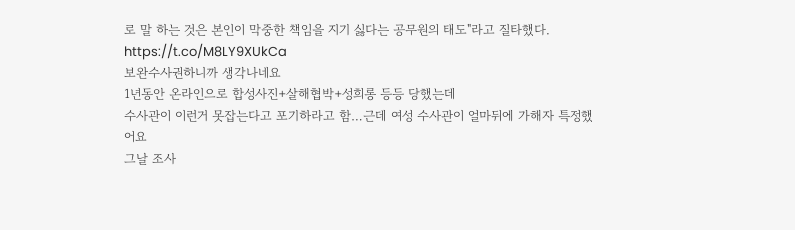로 말 하는 것은 본인이 막중한 책임을 지기 싫다는 공무원의 태도"라고 질타했다.
https://t.co/M8LY9XUkCa
보완수사권하니까 생각나네요
1년동안 온라인으로 합성사진+살해협박+성희롱 등등 당했는데
수사관이 이런거 못잡는다고 포기하라고 함…근데 여성 수사관이 얼마뒤에 가해자 특정했어요
그날 조사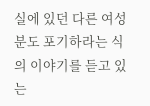실에 있던 다른 여성분도 포기하라는 식의 이야기를 듣고 있는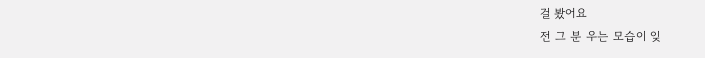걸 봤어요
전 그 분 우는 모습이 잊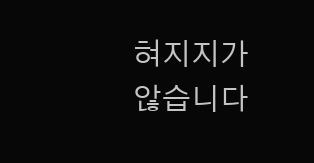혀지지가 않습니다